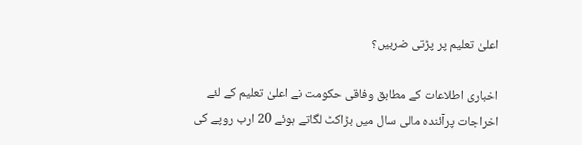اعلیٰ تعلیم پر پڑتی ضربیں؟

اخباری اطلاعات کے مطابق وفاقی حکومت نے اعلیٰ تعلیم کے لئے اخراجات پرآئندہ مالی سال میں بڑاکٹ لگاتے ہوئے 20 ارب روپے کی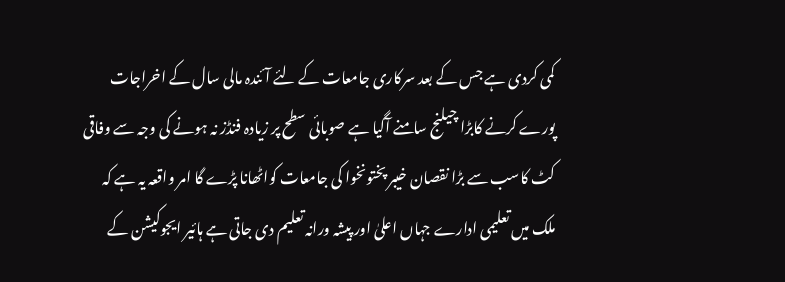کمی کردی ہے جس کے بعد سرکاری جامعات کے لئے آئندہ مالی سال کے اخراجات پورے کرنے کابڑا چیلنج سامنے آگیا ہے صوبائی سطح پر زیادہ فنڈز نہ ہونے کی وجہ سے وفاقی کٹ کاسب سے بڑا نقصان خیبر پختونخوا کی جامعات کواٹھانا پڑے گا امر واقعہ یہ ہے کہ ملک میں تعلیمی ادارے جہاں اعلیٰ اور پیشہ ورانہ تعلیم دی جاتی ہے ہائیر ایجوکیشن کے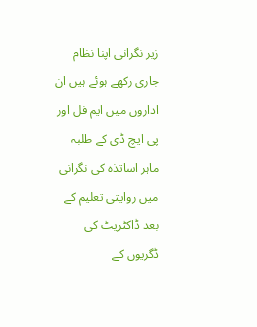زیر نگرانی اپنا نظام جاری رکھے ہوئے ہیں ان اداروں میں ایم فل اور پی ایچ ڈی کے طلبہ ماہر اساتذہ کی نگرانی میں روایتی تعلیم کے بعد ڈاکٹریٹ کی ڈگریوں کے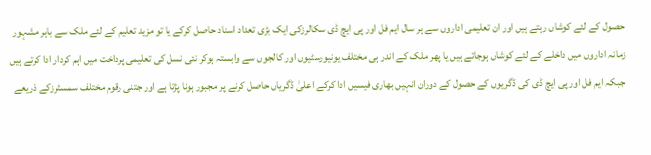حصول کے لئے کوشاں رہتے ہیں اور ان تعلیمی اداروں سے ہر سال ایم فل اور پی ایچ ڈی سکالرزکی ایک بڑی تعداد اسناد حاصل کرکے یا تو مزید تعلیم کے لئے ملک سے باہر مشہور زمانہ اداروں میں داخلے کے لئے کوشاں ہوجاتے ہیں یا پھر ملک کے اندر ہی مختلف یونیورسٹیوں اور کالجوں سے وابستہ ہوکر نئی نسل کی تعلیمی پرداخت میں اہم کردار ادا کرتے ہیں جبکہ ایم فل اور پی ایچ ڈی کی ڈگریوں کے حصول کے دوران انہیں بھاری فیسیں ادا کرکے اعلیٰ ڈگریاں حاصل کرنے پر مجبور ہونا پڑتا ہے اور جتنی رقوم مختلف سمسٹرزکے ذریعے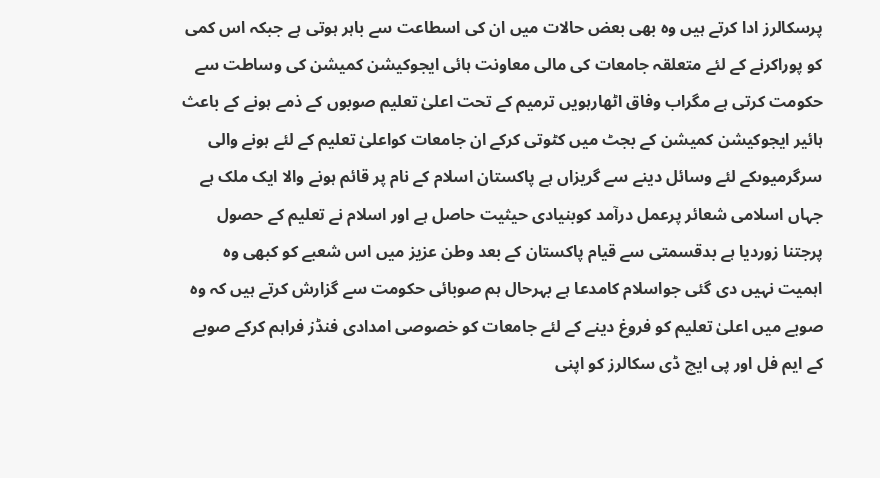پرسکالرز ادا کرتے ہیں وہ بھی بعض حالات میں ان کی اسطاعت سے باہر ہوتی ہے جبکہ اس کمی کو پوراکرنے کے لئے متعلقہ جامعات کی مالی معاونت ہائی ایجوکیشن کمیشن کی وساطت سے حکومت کرتی ہے مگراب وفاق اٹھارہویں ترمیم کے تحت اعلیٰ تعلیم صوبوں کے ذمے ہونے کے باعث ہائیر ایجوکیشن کمیشن کے بجٹ میں کٹوتی کرکے ان جامعات کواعلیٰ تعلیم کے لئے ہونے والی سرگرمیوںکے لئے وسائل دینے سے گریزاں ہے پاکستان اسلام کے نام پر قائم ہونے والا ایک ملک ہے جہاں اسلامی شعائر پرعمل درآمد کوبنیادی حیثیت حاصل ہے اور اسلام نے تعلیم کے حصول پرجتنا زوردیا ہے بدقسمتی سے قیام پاکستان کے بعد وطن عزیز میں اس شعبے کو کبھی وہ اہمیت نہیں دی گئی جواسلام کامدعا ہے بہرحال ہم صوبائی حکومت سے گزارش کرتے ہیں کہ وہ صوبے میں اعلیٰ تعلیم کو فروغ دینے کے لئے جامعات کو خصوصی امدادی فنڈز فراہم کرکے صوبے کے ایم فل اور پی ایچ ڈی سکالرز کو اپنی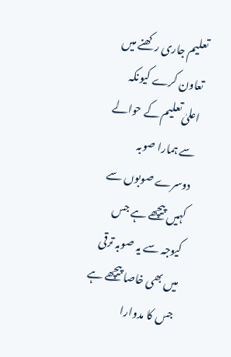تعلیم جاری رکھنے میں تعاون کرے کیونکہ اعلیٰ تعلیم کے حوالے سے ہمارا صوبہ دوسرے صوبوں سے کہیں پیچھے ہے جس کیوجہ سے یہ صوبہ ترقی میں بھی خاصا پیچھے ہے جس کا مدوارا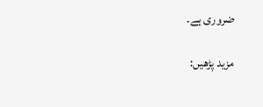ضروری ہے۔

مزید پڑھیں: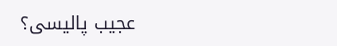عجیب پالیسی؟